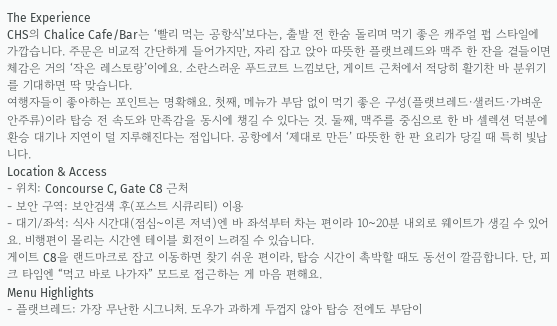The Experience
CHS의 Chalice Cafe/Bar는 ‘빨리 먹는 공항식’보다는, 출발 전 한숨 돌리며 먹기 좋은 캐주얼 펍 스타일에 가깝습니다. 주문은 비교적 간단하게 들어가지만, 자리 잡고 앉아 따뜻한 플랫브레드와 맥주 한 잔을 곁들이면 체감은 거의 ‘작은 레스토랑’이에요. 소란스러운 푸드코트 느낌보단, 게이트 근처에서 적당히 활기찬 바 분위기를 기대하면 딱 맞습니다.
여행자들이 좋아하는 포인트는 명확해요. 첫째, 메뉴가 부담 없이 먹기 좋은 구성(플랫브레드·샐러드·가벼운 안주류)이라 탑승 전 속도와 만족감을 동시에 챙길 수 있다는 것. 둘째, 맥주를 중심으로 한 바 셀렉션 덕분에 환승 대기나 지연이 덜 지루해진다는 점입니다. 공항에서 ‘제대로 만든’ 따뜻한 한 판 요리가 당길 때 특히 빛납니다.
Location & Access
- 위치: Concourse C, Gate C8 근처
- 보안 구역: 보안검색 후(포스트 시큐리티) 이용
- 대기/좌석: 식사 시간대(점심~이른 저녁)엔 바 좌석부터 차는 편이라 10~20분 내외로 웨이트가 생길 수 있어요. 비행편이 몰리는 시간엔 테이블 회전이 느려질 수 있습니다.
게이트 C8을 랜드마크로 잡고 이동하면 찾기 쉬운 편이라, 탑승 시간이 촉박할 때도 동선이 깔끔합니다. 단, 피크 타임엔 “먹고 바로 나가자” 모드로 접근하는 게 마음 편해요.
Menu Highlights
- 플랫브레드: 가장 무난한 시그니처. 도우가 과하게 두껍지 않아 탑승 전에도 부담이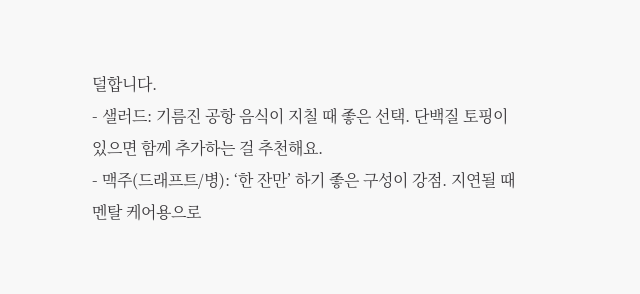덜합니다.
- 샐러드: 기름진 공항 음식이 지칠 때 좋은 선택. 단백질 토핑이 있으면 함께 추가하는 걸 추천해요.
- 맥주(드래프트/병): ‘한 잔만’ 하기 좋은 구성이 강점. 지연될 때 멘탈 케어용으로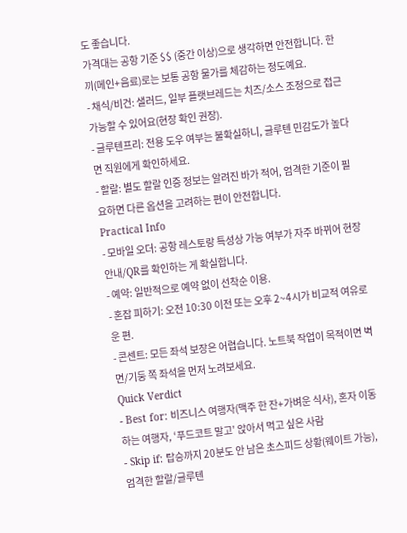도 좋습니다.
가격대는 공항 기준 $$ (중간 이상)으로 생각하면 안전합니다. 한 끼(메인+음료)로는 보통 공항 물가를 체감하는 정도예요.
- 채식/비건: 샐러드, 일부 플랫브레드는 치즈/소스 조정으로 접근 가능할 수 있어요(현장 확인 권장).
- 글루텐프리: 전용 도우 여부는 불확실하니, 글루텐 민감도가 높다면 직원에게 확인하세요.
- 할랄: 별도 할랄 인증 정보는 알려진 바가 적어, 엄격한 기준이 필요하면 다른 옵션을 고려하는 편이 안전합니다.
Practical Info
- 모바일 오더: 공항 레스토랑 특성상 가능 여부가 자주 바뀌어 현장 안내/QR를 확인하는 게 확실합니다.
- 예약: 일반적으로 예약 없이 선착순 이용.
- 혼잡 피하기: 오전 10:30 이전 또는 오후 2~4시가 비교적 여유로운 편.
- 콘센트: 모든 좌석 보장은 어렵습니다. 노트북 작업이 목적이면 벽면/기둥 쪽 좌석을 먼저 노려보세요.
Quick Verdict
- Best for: 비즈니스 여행자(맥주 한 잔+가벼운 식사), 혼자 이동하는 여행자, ‘푸드코트 말고’ 앉아서 먹고 싶은 사람
- Skip if: 탑승까지 20분도 안 남은 초스피드 상황(웨이트 가능), 엄격한 할랄/글루텐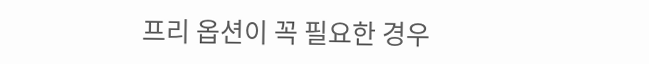프리 옵션이 꼭 필요한 경우